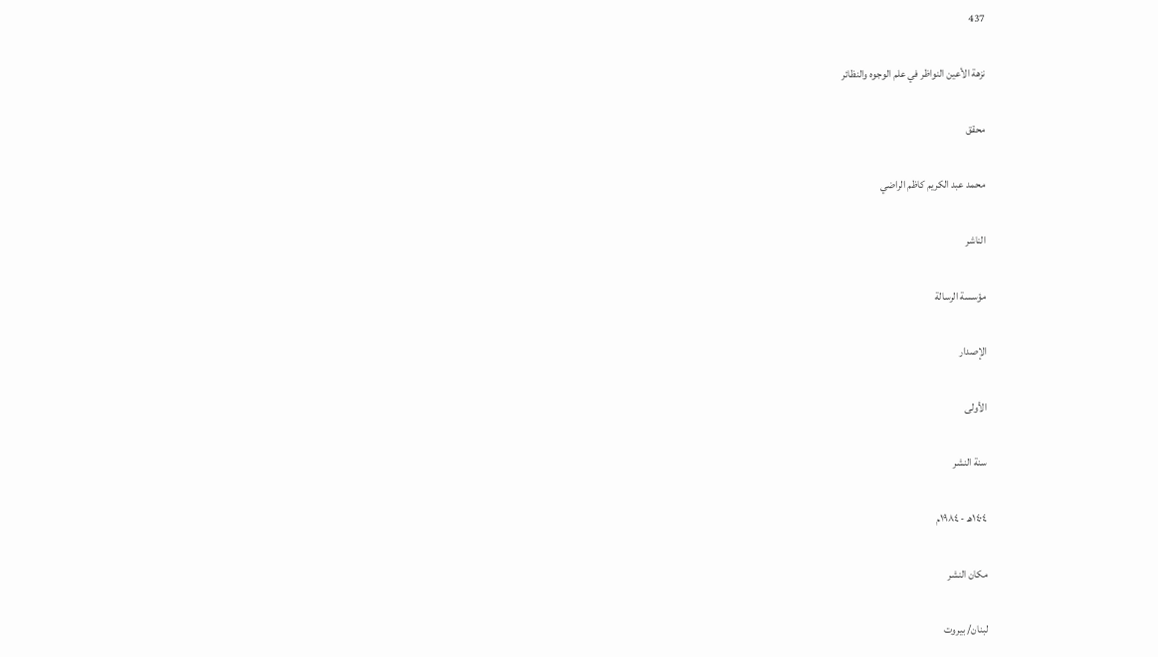437

نزهة الأعين النواظر في علم الوجوه والنظائر

محقق

محمد عبد الكريم كاظم الراضي

الناشر

مؤسسة الرسالة

الإصدار

الأولى

سنة النشر

١٤٠٤هـ - ١٩٨٤م

مكان النشر

لبنان/ بيروت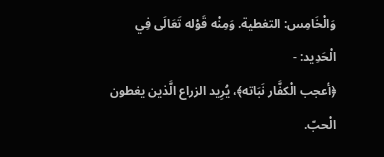وَالْخَامِس: التغطية. وَمِنْه قَوْله تَعَالَى فِي الْحَدِيد: -
﴿أعجب الْكفَّار نَبَاته﴾، يُرِيد الزراع الَّذين يغطون الْحبّ.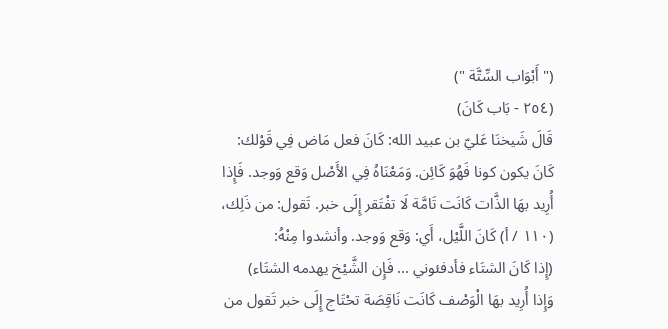(" أَبْوَاب السِّتَّة ")
(٢٥٤ - بَاب كَانَ)
قَالَ شَيخنَا عَليّ بن عبيد الله: كَانَ فعل مَاض فِي قَوْلك:
كَانَ يكون كونا فَهُوَ كَائِن. وَمَعْنَاهُ فِي الأَصْل وَقع وَوجد. فَإِذا أُرِيد بهَا الذَّات كَانَت تَامَّة لَا تفْتَقر إِلَى خبر. تَقول: من ذَلِك، (١١٠ / أ) كَانَ اللَّيْل، أَي: وَقع وَوجد. وأنشدوا مِنْهُ:
(إِذا كَانَ الشتَاء فأدفئوني ... فَإِن الشَّيْخ يهدمه الشتَاء)
وَإِذا أُرِيد بهَا الْوَصْف كَانَت نَاقِصَة تحْتَاج إِلَى خبر تَقول من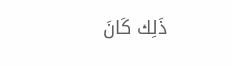ذَلِك كَانَ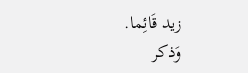زيد قَائِما.
وَذكر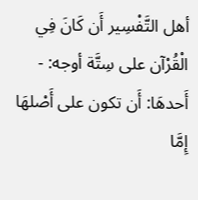أهل التَّفْسِير أَن كَانَ فِي الْقُرْآن على سِتَّة أوجه: -
أَحدهَا: أَن تكون على أَصْلهَا إِمَّا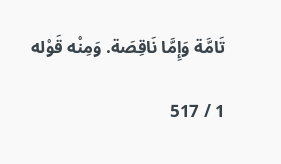تَامَّة وَإِمَّا نَاقِصَة. وَمِنْه قَوْله

1 / 517